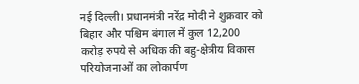नई दिल्ली। प्रधानमंत्री नरेंद्र मोदी ने शुक्रवार को बिहार और पश्चिम बंगाल में कुल 12,200 करोड़ रुपये से अधिक की बहु-क्षेत्रीय विकास परियोजनाओं का लोकार्पण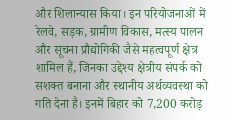और शिलान्यास किया। इन परियोजनाओं में रेलवे, सड़क, ग्रामीण विकास, मत्स्य पालन और सूचना प्रौद्योगिकी जैसे महत्वपूर्ण क्षेत्र शामिल हैं, जिनका उद्देश्य क्षेत्रीय संपर्क को सशक्त बनाना और स्थानीय अर्थव्यवस्था को गति देना है। इनमें बिहार को 7,200 करोड़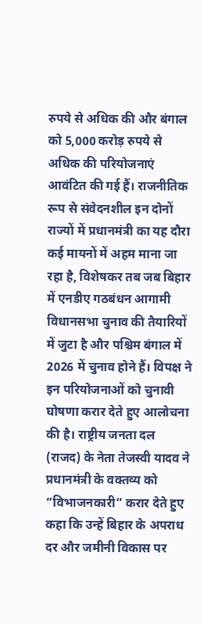रुपये से अधिक की और बंगाल को 5,000 करोड़ रुपये से अधिक की परियोजनाएं आवंटित की गई हैं। राजनीतिक रूप से संवेदनशील इन दोनों राज्यों में प्रधानमंत्री का यह दौरा कई मायनों में अहम माना जा रहा है, विशेषकर तब जब बिहार में एनडीए गठबंधन आगामी विधानसभा चुनाव की तैयारियों में जुटा है और पश्चिम बंगाल में 2026 में चुनाव होने हैं। विपक्ष ने इन परियोजनाओं को चुनावी घोषणा करार देते हुए आलोचना की है। राष्ट्रीय जनता दल (राजद) के नेता तेजस्वी यादव ने प्रधानमंत्री के वक्तव्य को “विभाजनकारी” करार देते हुए कहा कि उन्हें बिहार के अपराध दर और जमीनी विकास पर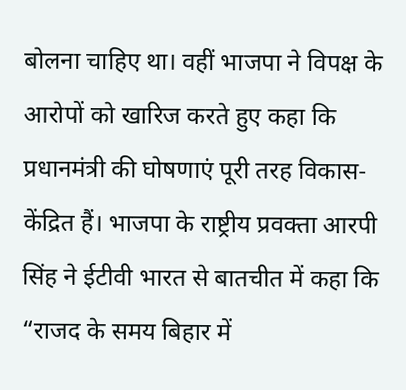बोलना चाहिए था। वहीं भाजपा ने विपक्ष के आरोपों को खारिज करते हुए कहा कि प्रधानमंत्री की घोषणाएं पूरी तरह विकास-केंद्रित हैं। भाजपा के राष्ट्रीय प्रवक्ता आरपी सिंह ने ईटीवी भारत से बातचीत में कहा कि “राजद के समय बिहार में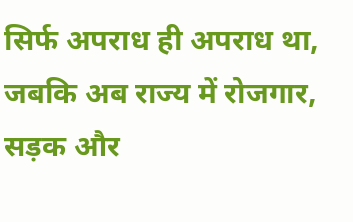सिर्फ अपराध ही अपराध था, जबकि अब राज्य में रोजगार, सड़क और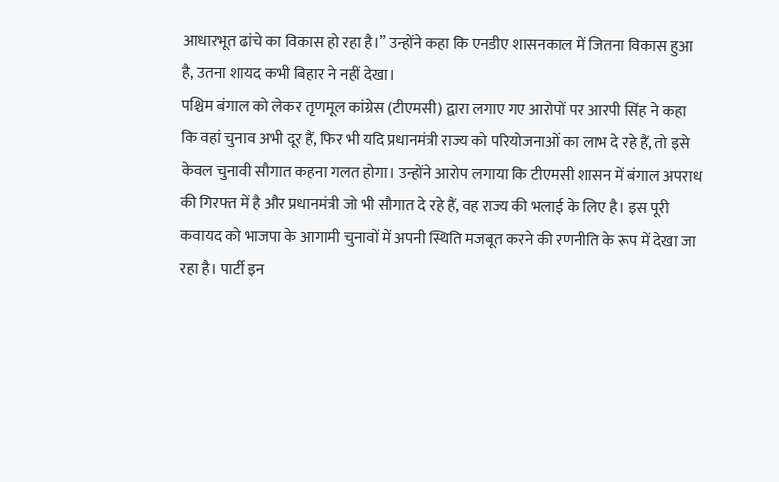आधारभूत ढांचे का विकास हो रहा है।” उन्होंने कहा कि एनडीए शासनकाल में जितना विकास हुआ है, उतना शायद कभी बिहार ने नहीं देखा।
पश्चिम बंगाल को लेकर तृणमूल कांग्रेस (टीएमसी) द्वारा लगाए गए आरोपों पर आरपी सिंह ने कहा कि वहां चुनाव अभी दूर हैं, फिर भी यदि प्रधानमंत्री राज्य को परियोजनाओं का लाभ दे रहे हैं, तो इसे केवल चुनावी सौगात कहना गलत होगा। उन्होंने आरोप लगाया कि टीएमसी शासन में बंगाल अपराध की गिरफ्त में है और प्रधानमंत्री जो भी सौगात दे रहे हैं, वह राज्य की भलाई के लिए है। इस पूरी कवायद को भाजपा के आगामी चुनावों में अपनी स्थिति मजबूत करने की रणनीति के रूप में देखा जा रहा है। पार्टी इन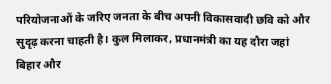परियोजनाओं के जरिए जनता के बीच अपनी विकासवादी छवि को और सुदृढ़ करना चाहती है। कुल मिलाकर, प्रधानमंत्री का यह दौरा जहां बिहार और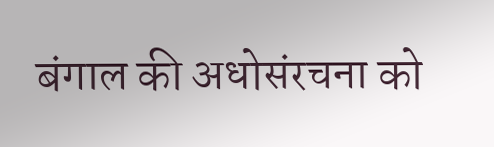बंगाल की अधोसंरचना को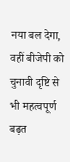नया बल देगा, वहीं बीजेपी को चुनावी दृष्टि से भी महत्वपूर्ण बढ़त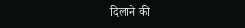दिलाने की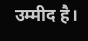उम्मीद है।